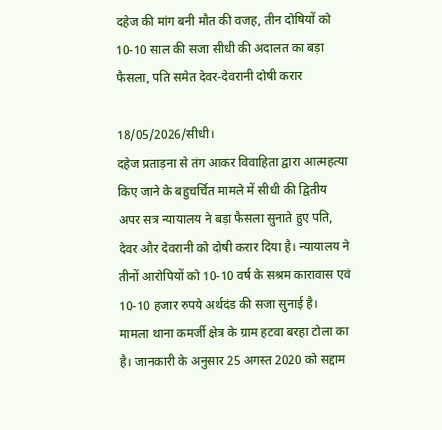दहेज की मांग बनी मौत की वजह, तीन दोषियों को 10-10 साल की सजा सीधी की अदालत का बड़ा फैसला, पति समेत देवर-देवरानी दोषी करार

18/05/2026/सीधी।
दहेज प्रताड़ना से तंग आकर विवाहिता द्वारा आत्महत्या किए जाने के बहुचर्चित मामले में सीधी की द्वितीय अपर सत्र न्यायालय ने बड़ा फैसला सुनाते हुए पति, देवर और देवरानी को दोषी करार दिया है। न्यायालय ने तीनों आरोपियों को 10-10 वर्ष के सश्रम कारावास एवं 10-10 हजार रुपये अर्थदंड की सजा सुनाई है।
मामला थाना कमर्जी क्षेत्र के ग्राम हटवा बरहा टोला का है। जानकारी के अनुसार 25 अगस्त 2020 को सद्दाम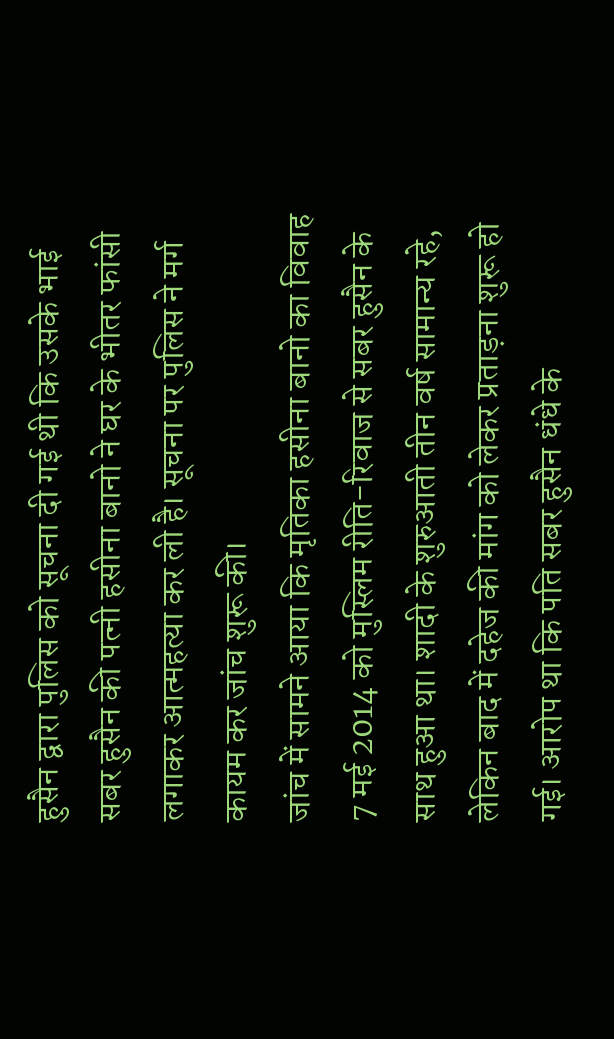हुसैन द्वारा पुलिस को सूचना दी गई थी कि उसके भाई सबर हुसैन की पत्नी हसीना बानो ने घर के भीतर फांसी लगाकर आत्महत्या कर ली है। सूचना पर पुलिस ने मर्ग कायम कर जांच शुरू की।
जांच में सामने आया कि मृतिका हसीना बानो का विवाह 7 मई 2014 को मुस्लिम रीति-रिवाज से सबर हुसैन के साथ हुआ था। शादी के शुरुआती तीन वर्ष सामान्य रहे, लेकिन बाद में दहेज की मांग को लेकर प्रताड़ना शुरू हो गई। आरोप था कि पति सबर हुसैन धंधे के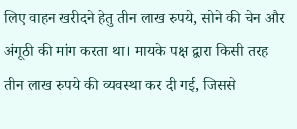लिए वाहन खरीदने हेतु तीन लाख रुपये, सोने की चेन और अंगूठी की मांग करता था। मायके पक्ष द्वारा किसी तरह तीन लाख रुपये की व्यवस्था कर दी गई, जिससे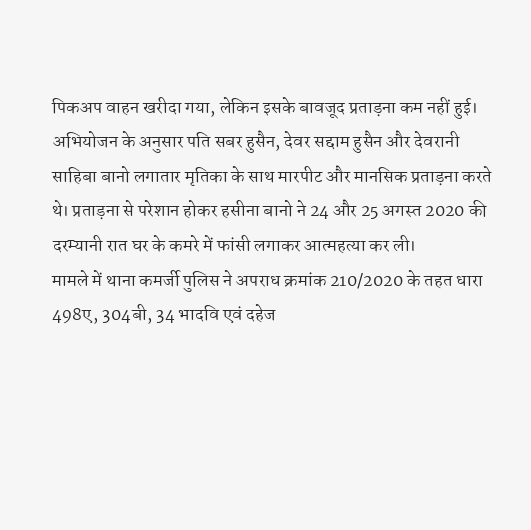पिकअप वाहन खरीदा गया, लेकिन इसके बावजूद प्रताड़ना कम नहीं हुई।
अभियोजन के अनुसार पति सबर हुसैन, देवर सद्दाम हुसैन और देवरानी साहिबा बानो लगातार मृतिका के साथ मारपीट और मानसिक प्रताड़ना करते थे। प्रताड़ना से परेशान होकर हसीना बानो ने 24 और 25 अगस्त 2020 की दरम्यानी रात घर के कमरे में फांसी लगाकर आत्महत्या कर ली।
मामले में थाना कमर्जी पुलिस ने अपराध क्रमांक 210/2020 के तहत धारा 498ए, 304बी, 34 भादवि एवं दहेज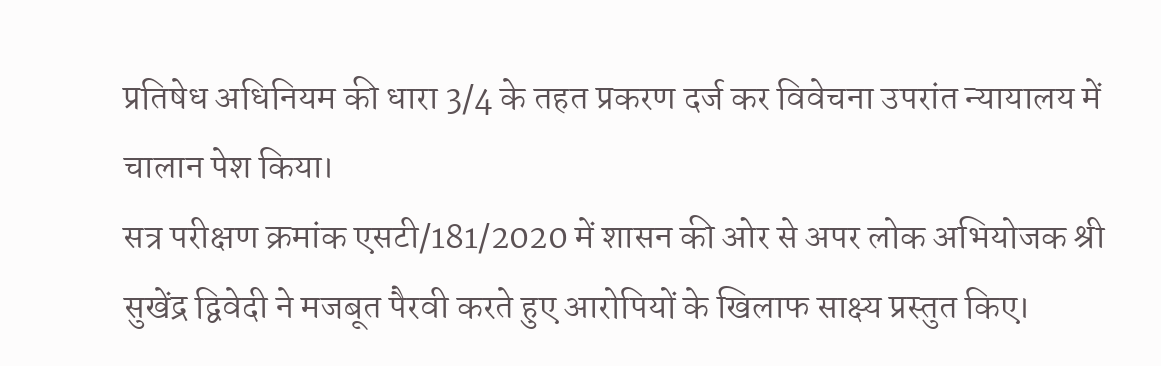प्रतिषेध अधिनियम की धारा 3/4 के तहत प्रकरण दर्ज कर विवेचना उपरांत न्यायालय में चालान पेश किया।
सत्र परीक्षण क्रमांक एसटी/181/2020 में शासन की ओर से अपर लोक अभियोजक श्री सुखेंद्र द्विवेदी ने मजबूत पैरवी करते हुए आरोपियों के खिलाफ साक्ष्य प्रस्तुत किए।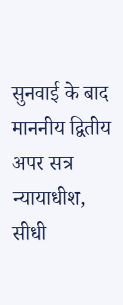सुनवाई के बाद माननीय द्वितीय अपर सत्र न्यायाधीश, सीधी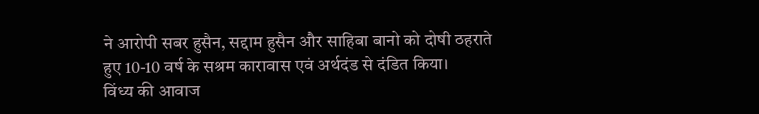ने आरोपी सबर हुसैन, सद्दाम हुसैन और साहिबा बानो को दोषी ठहराते हुए 10-10 वर्ष के सश्रम कारावास एवं अर्थदंड से दंडित किया।
विंध्य की आवाज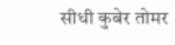सीधी कुबेर तोमर